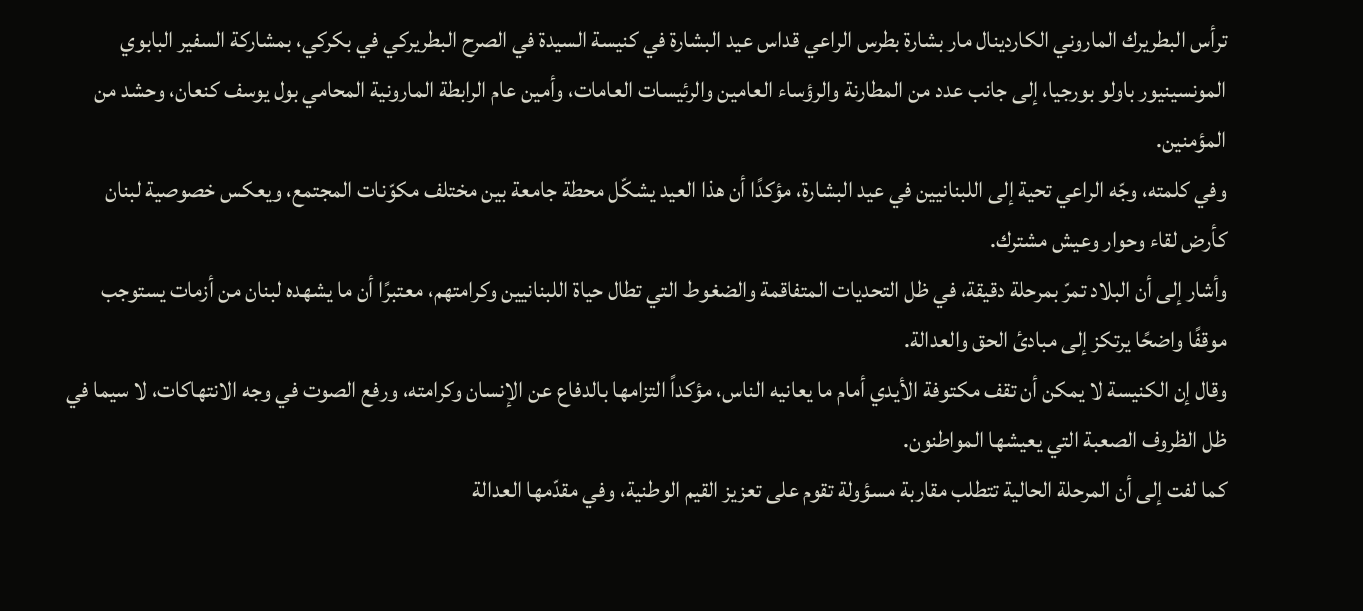ترأس البطريرك الماروني الكاردينال مار بشارة بطرس الراعي قداس عيد البشارة في كنيسة السيدة في الصرح البطريركي في بكركي، بمشاركة السفير البابوي المونسينيور باولو بورجيا، إلى جانب عدد من المطارنة والرؤساء العامين والرئيسات العامات، وأمين عام الرابطة المارونية المحامي بول يوسف كنعان، وحشد من المؤمنين.
وفي كلمته، وجّه الراعي تحية إلى اللبنانيين في عيد البشارة، مؤكدًا أن هذا العيد يشكّل محطة جامعة بين مختلف مكوّنات المجتمع، ويعكس خصوصية لبنان كأرض لقاء وحوار وعيش مشترك.
وأشار إلى أن البلاد تمرّ بمرحلة دقيقة، في ظل التحديات المتفاقمة والضغوط التي تطال حياة اللبنانيين وكرامتهم، معتبرًا أن ما يشهده لبنان من أزمات يستوجب موقفًا واضحًا يرتكز إلى مبادئ الحق والعدالة.
وقال إن الكنيسة لا يمكن أن تقف مكتوفة الأيدي أمام ما يعانيه الناس، مؤكداً التزامها بالدفاع عن الإنسان وكرامته، ورفع الصوت في وجه الانتهاكات، لا سيما في ظل الظروف الصعبة التي يعيشها المواطنون.
كما لفت إلى أن المرحلة الحالية تتطلب مقاربة مسؤولة تقوم على تعزيز القيم الوطنية، وفي مقدّمها العدالة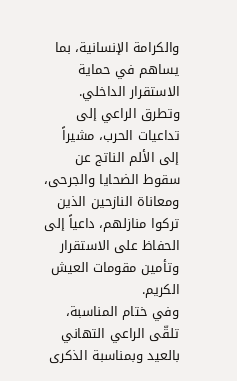والكرامة الإنسانية، بما يساهم في حماية الاستقرار الداخلي.
وتطرق الراعي إلى تداعيات الحرب، مشيراً إلى الألم الناتج عن سقوط الضحايا والجرحى، ومعاناة النازحين الذين تركوا منازلهم، داعياً إلى الحفاظ على الاستقرار وتأمين مقومات العيش الكريم.
وفي ختام المناسبة، تلقّى الراعي التهاني بالعيد وبمناسبة الذكرى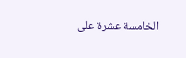الخامسة عشرة على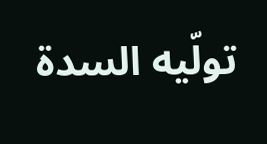تولّيه السدة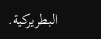البطريركية.